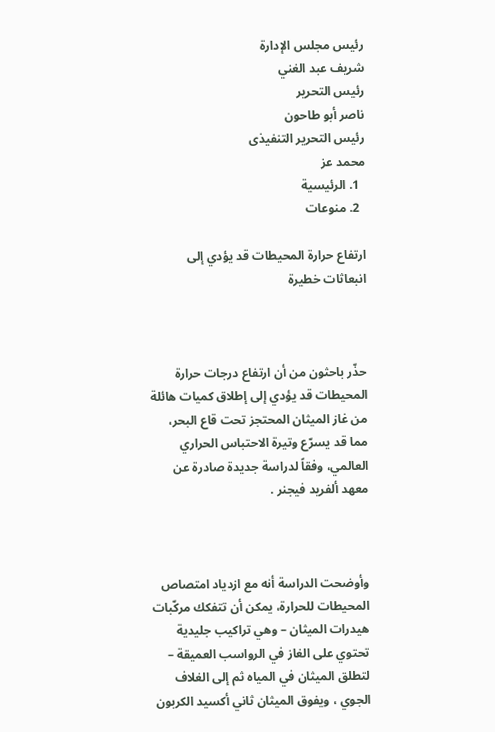رئيس مجلس الإدارة
شريف عبد الغني
رئيس التحرير
ناصر أبو طاحون
رئيس التحرير التنفيذى
محمد عز
  1. الرئيسية
  2. منوعات

ارتفاع حرارة المحيطات قد يؤدي إلى انبعاثات خطيرة



حذّر باحثون من أن ارتفاع درجات حرارة المحيطات قد يؤدي إلى إطلاق كميات هائلة من غاز الميثان المحتجز تحت قاع البحر، مما قد يسرّع وتيرة الاحتباس الحراري العالمي، وفقاً لدراسة جديدة صادرة عن معهد ألفريد فيجنر .



وأوضحت الدراسة أنه مع ازدياد امتصاص المحيطات للحرارة، يمكن أن تتفكك مركّبات هيدرات الميثان – وهي تراكيب جليدية تحتوي على الغاز في الرواسب العميقة – لتطلق الميثان في المياه ثم إلى الغلاف الجوي ، ويفوق الميثان ثاني أكسيد الكربون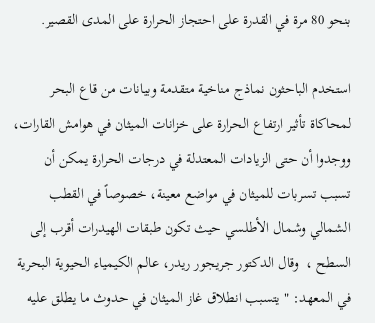بنحو 80 مرة في القدرة على احتجاز الحرارة على المدى القصير.

استخدم الباحثون نماذج مناخية متقدمة وبيانات من قاع البحر لمحاكاة تأثير ارتفاع الحرارة على خزانات الميثان في هوامش القارات، ووجدوا أن حتى الزيادات المعتدلة في درجات الحرارة يمكن أن تسبب تسربات للميثان في مواضع معينة، خصوصاً في القطب الشمالي وشمال الأطلسي حيث تكون طبقات الهيدرات أقرب إلى السطح ،  وقال الدكتور جريجور ريدر، عالم الكيمياء الحيوية البحرية في المعهد: " يتسبب انطلاق غاز الميثان في حدوث ما يطلق عليه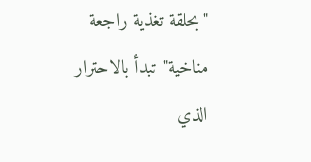"بحلقة تغذية راجعة مناخية" تبدأ بالاحترار الذي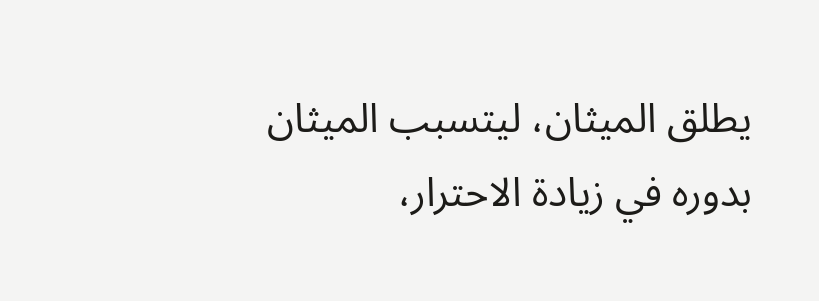يطلق الميثان، ليتسبب الميثان بدوره في زيادة الاحترار،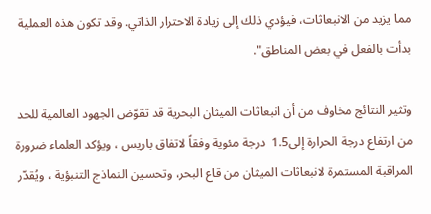مما يزيد من الانبعاثات، فيؤدي ذلك إلى زيادة الاحترار الذاتي. وقد تكون هذه العملية بدأت بالفعل في بعض المناطق".

وتثير النتائج مخاوف من أن انبعاثات الميثان البحرية قد تقوّض الجهود العالمية للحد من ارتفاع درجة الحرارة إلى1.5  درجة مئوية وفقاً لاتفاق باريس ، ويؤكد العلماء ضرورة المراقبة المستمرة لانبعاثات الميثان من قاع البحر، وتحسين النماذج التنبؤية ، ويُقدّر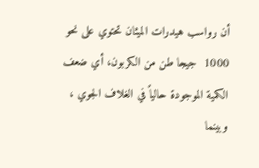أن رواسب هيدرات الميثان تحتوي على نحو 1000  جيجا طن من الكربون، أي ضعف الكمية الموجودة حالياً في الغلاف الجوي ، وبينما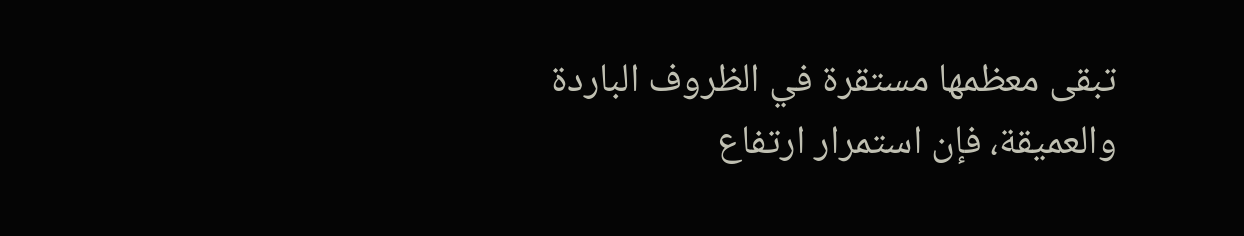تبقى معظمها مستقرة في الظروف الباردة والعميقة، فإن استمرار ارتفاع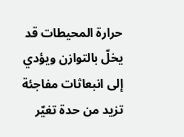حرارة المحيطات قد يخلّ بالتوازن ويؤدي إلى انبعاثات مفاجئة تزيد من حدة تغيّر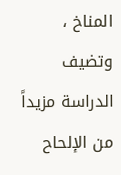المناخ ، وتضيف الدراسة مزيداً من الإلحاح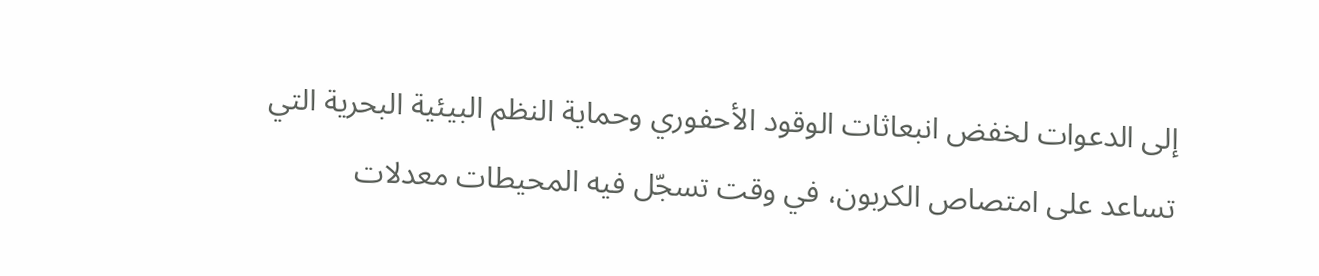إلى الدعوات لخفض انبعاثات الوقود الأحفوري وحماية النظم البيئية البحرية التي تساعد على امتصاص الكربون، في وقت تسجّل فيه المحيطات معدلات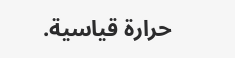حرارة قياسية.